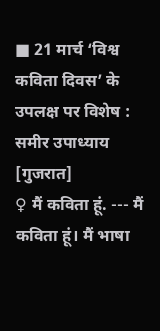■ 21 मार्च ‘विश्व कविता दिवस’ के उपलक्ष पर विशेष : समीर उपाध्याय [गुजरात]
♀ मैं कविता हूं. --- मैं कविता हूं। मैं भाषा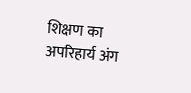शिक्षण का अपरिहार्य अंग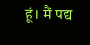हूं। मैं पद्य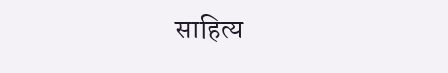साहित्य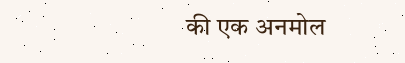की एक अनमोल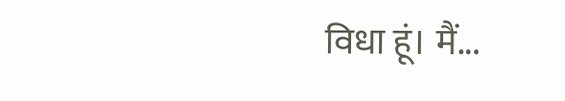विधा हूं। मैं...